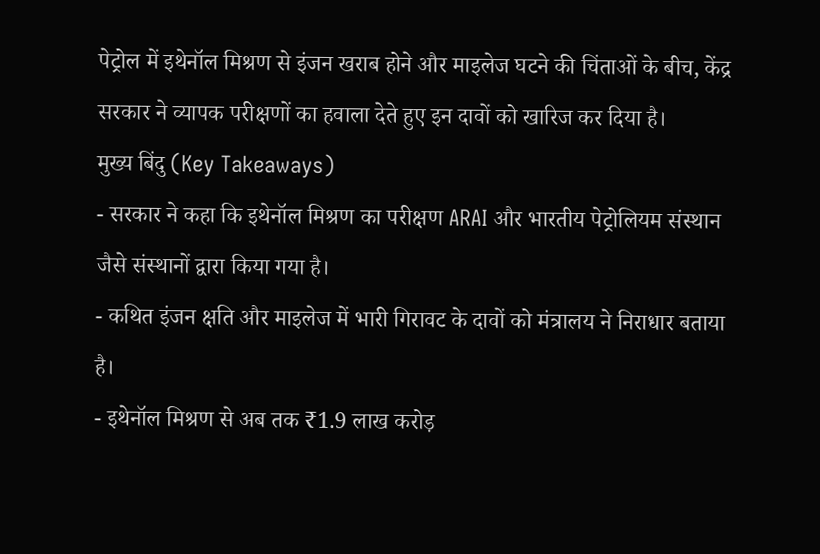पेट्रोल में इथेनॉल मिश्रण से इंजन खराब होने और माइलेज घटने की चिंताओं के बीच, केंद्र सरकार ने व्यापक परीक्षणों का हवाला देते हुए इन दावों को खारिज कर दिया है।
मुख्य बिंदु (Key Takeaways)
- सरकार ने कहा कि इथेनॉल मिश्रण का परीक्षण ARAI और भारतीय पेट्रोलियम संस्थान जैसे संस्थानों द्वारा किया गया है।
- कथित इंजन क्षति और माइलेज में भारी गिरावट के दावों को मंत्रालय ने निराधार बताया है।
- इथेनॉल मिश्रण से अब तक ₹1.9 लाख करोड़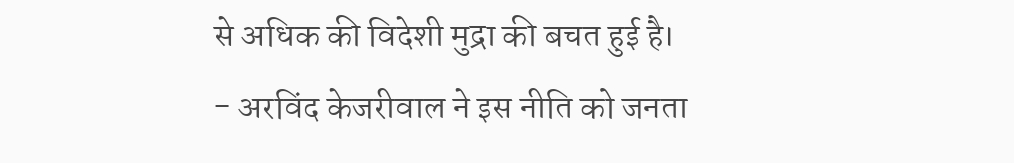से अधिक की विदेशी मुद्रा की बचत हुई है।
- अरविंद केजरीवाल ने इस नीति को जनता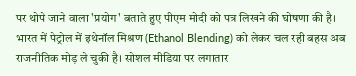पर थोपे जाने वाला 'प्रयोग' बताते हुए पीएम मोदी को पत्र लिखने की घोषणा की है।
भारत में पेट्रोल में इथेनॉल मिश्रण (Ethanol Blending) को लेकर चल रही बहस अब राजनीतिक मोड़ ले चुकी है। सोशल मीडिया पर लगातार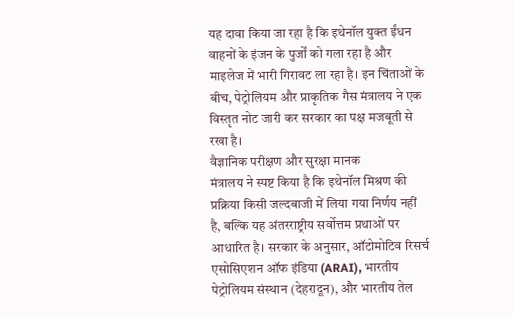यह दावा किया जा रहा है कि इथेनॉल युक्त ईंधन वाहनों के इंजन के पुर्जों को गला रहा है और माइलेज में भारी गिरावट ला रहा है। इन चिंताओं के बीच, पेट्रोलियम और प्राकृतिक गैस मंत्रालय ने एक विस्तृत नोट जारी कर सरकार का पक्ष मजबूती से रखा है।
वैज्ञानिक परीक्षण और सुरक्षा मानक
मंत्रालय ने स्पष्ट किया है कि इथेनॉल मिश्रण की प्रक्रिया किसी जल्दबाजी में लिया गया निर्णय नहीं है, बल्कि यह अंतरराष्ट्रीय सर्वोत्तम प्रथाओं पर आधारित है। सरकार के अनुसार, ऑटोमोटिव रिसर्च एसोसिएशन ऑफ इंडिया (ARAI), भारतीय पेट्रोलियम संस्थान (देहरादून), और भारतीय तेल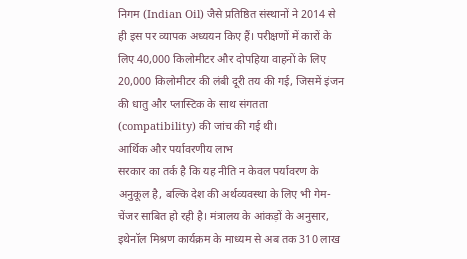निगम (Indian Oil) जैसे प्रतिष्ठित संस्थानों ने 2014 से ही इस पर व्यापक अध्ययन किए हैं। परीक्षणों में कारों के लिए 40,000 किलोमीटर और दोपहिया वाहनों के लिए 20,000 किलोमीटर की लंबी दूरी तय की गई, जिसमें इंजन की धातु और प्लास्टिक के साथ संगतता (compatibility) की जांच की गई थी।
आर्थिक और पर्यावरणीय लाभ
सरकार का तर्क है कि यह नीति न केवल पर्यावरण के अनुकूल है, बल्कि देश की अर्थव्यवस्था के लिए भी गेम-चेंजर साबित हो रही है। मंत्रालय के आंकड़ों के अनुसार, इथेनॉल मिश्रण कार्यक्रम के माध्यम से अब तक 310 लाख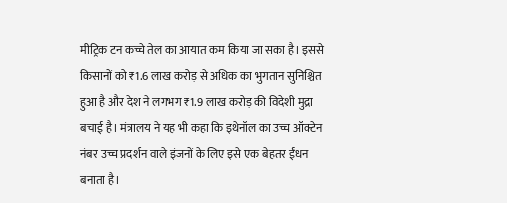मीट्रिक टन कच्चे तेल का आयात कम किया जा सका है। इससे किसानों को ₹1.6 लाख करोड़ से अधिक का भुगतान सुनिश्चित हुआ है और देश ने लगभग ₹1.9 लाख करोड़ की विदेशी मुद्रा बचाई है। मंत्रालय ने यह भी कहा कि इथेनॉल का उच्च ऑक्टेन नंबर उच्च प्रदर्शन वाले इंजनों के लिए इसे एक बेहतर ईंधन बनाता है।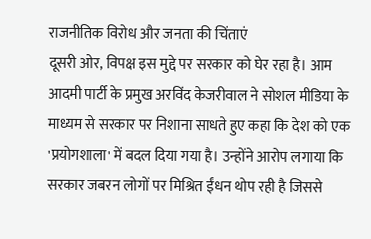राजनीतिक विरोध और जनता की चिंताएं
दूसरी ओर, विपक्ष इस मुद्दे पर सरकार को घेर रहा है। आम आदमी पार्टी के प्रमुख अरविंद केजरीवाल ने सोशल मीडिया के माध्यम से सरकार पर निशाना साधते हुए कहा कि देश को एक 'प्रयोगशाला' में बदल दिया गया है। उन्होंने आरोप लगाया कि सरकार जबरन लोगों पर मिश्रित ईंधन थोप रही है जिससे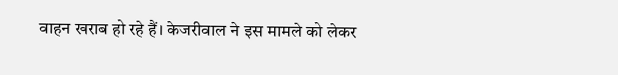वाहन खराब हो रहे हैं। केजरीवाल ने इस मामले को लेकर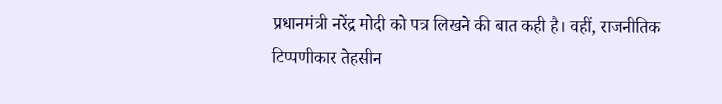प्रधानमंत्री नरेंद्र मोदी को पत्र लिखने की बात कही है। वहीं, राजनीतिक टिप्पणीकार तेहसीन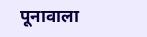पूनावाला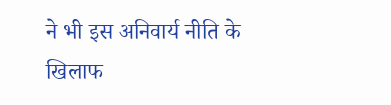ने भी इस अनिवार्य नीति के खिलाफ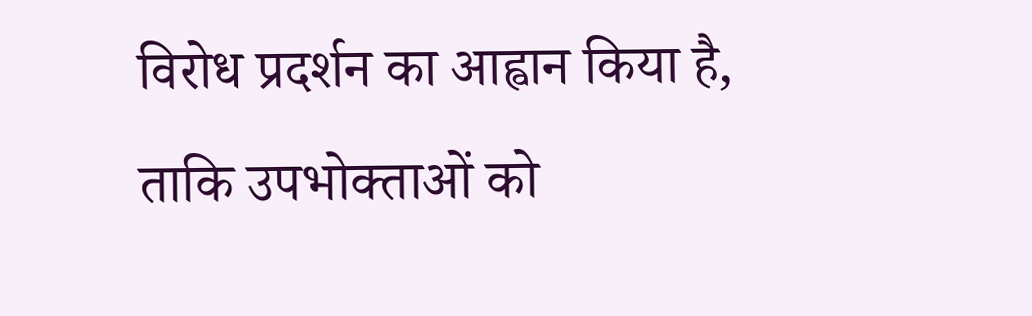विरोध प्रदर्शन का आह्वान किया है, ताकि उपभोक्ताओं को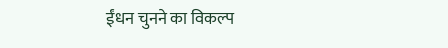ईंधन चुनने का विकल्प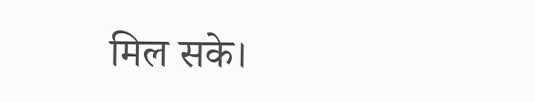मिल सके।